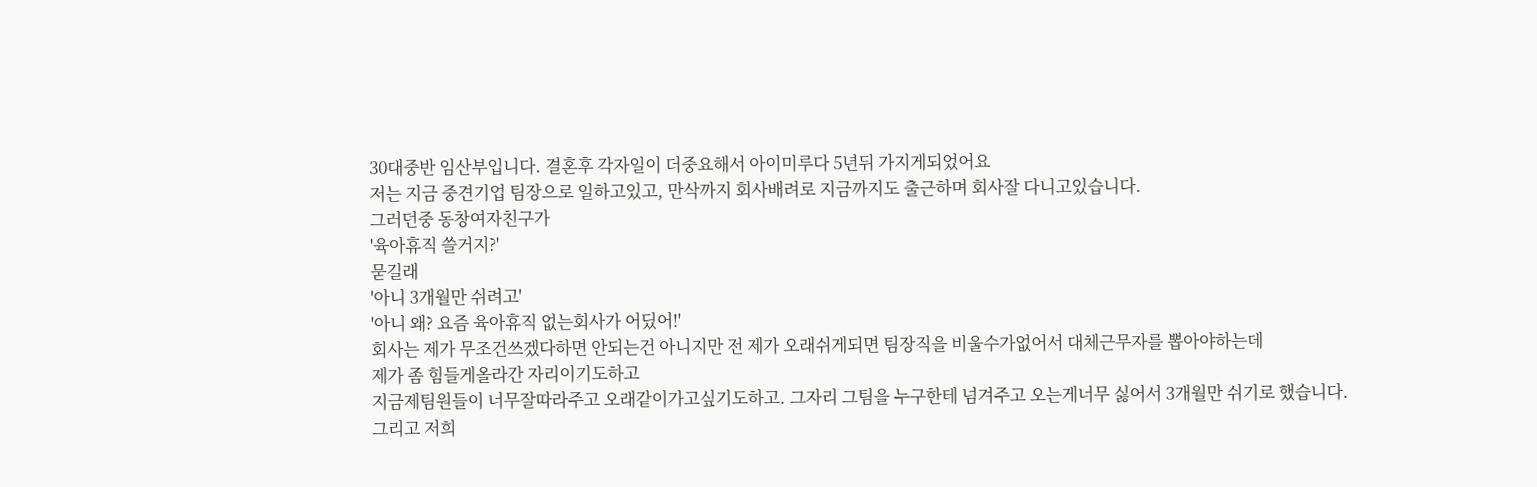30대중반 임산부입니다. 결혼후 각자일이 더중요해서 아이미루다 5년뒤 가지게되었어요
저는 지금 중견기업 팀장으로 일하고있고, 만삭까지 회사배려로 지금까지도 출근하며 회사잘 다니고있습니다.
그러던중 동창여자친구가
'육아휴직 쓸거지?'
묻길래
'아니 3개월만 쉬려고'
'아니 왜? 요즘 육아휴직 없는회사가 어딨어!'
회사는 제가 무조건쓰겠다하면 안되는건 아니지만 전 제가 오래쉬게되면 팀장직을 비울수가없어서 대체근무자를 뽑아야하는데
제가 좀 힘들게올라간 자리이기도하고
지금제팀원들이 너무잘따라주고 오래같이가고싶기도하고. 그자리 그팀을 누구한테 넘겨주고 오는게너무 싫어서 3개월만 쉬기로 했습니다.
그리고 저희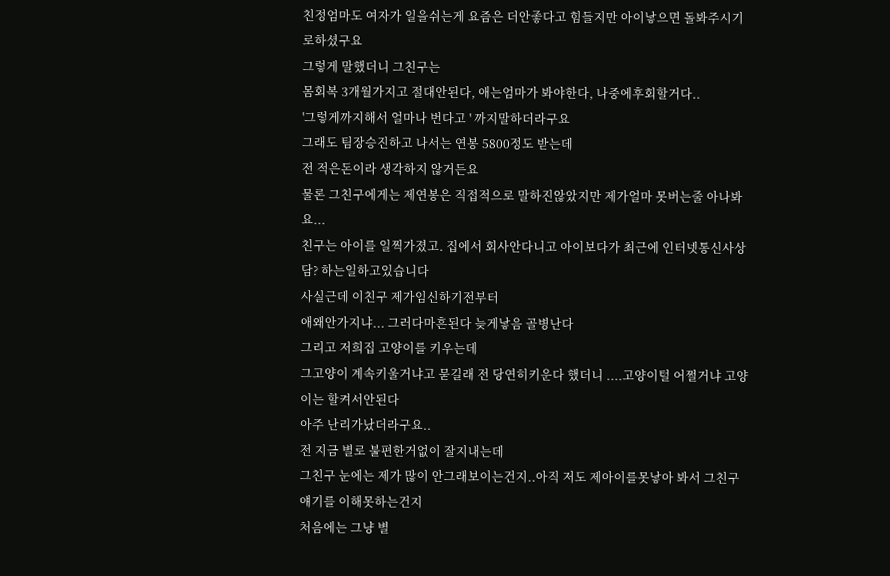친정엄마도 여자가 일을쉬는게 요즘은 더안좋다고 힘들지만 아이낳으면 돌봐주시기로하셨구요
그렇게 말했더니 그친구는
몸회복 3개월가지고 절대안된다, 애는엄마가 봐야한다, 나중에후회할거다..
'그렇게까지해서 얼마나 번다고 ' 까지말하더라구요
그래도 팀장승진하고 나서는 연봉 5800정도 받는데
전 적은돈이라 생각하지 않거든요
물론 그친구에게는 제연봉은 직접적으로 말하진않았지만 제가얼마 못버는줄 아나봐요...
친구는 아이를 일찍가졌고. 집에서 회사안다니고 아이보다가 최근에 인터넷통신사상담? 하는일하고있습니다
사실근데 이친구 제가임신하기전부터
애왜안가지냐... 그러다마흔된다 늦게낳음 골병난다
그리고 저희집 고양이를 키우는데
그고양이 계속키울거냐고 묻길래 전 당연히키운다 했더니 ....고양이털 어쩔거냐 고양이는 할켜서안된다
아주 난리가났더라구요..
전 지금 별로 불편한거없이 잘지내는데
그친구 눈에는 제가 많이 안그래보이는건지..아직 저도 제아이를못낳아 봐서 그친구얘기를 이해못하는건지
처음에는 그냥 별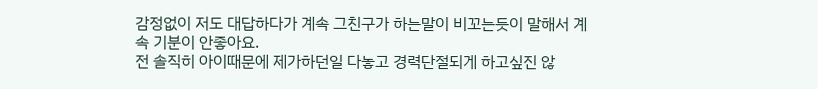감정없이 저도 대답하다가 계속 그친구가 하는말이 비꼬는듯이 말해서 계속 기분이 안좋아요.
전 솔직히 아이때문에 제가하던일 다놓고 경력단절되게 하고싶진 않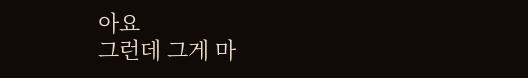아요
그런데 그게 마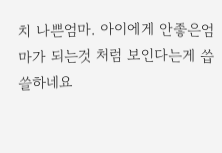치 나쁜엄마. 아이에게 안좋은엄마가 되는것 처럼 보인다는게 씁쓸하네요